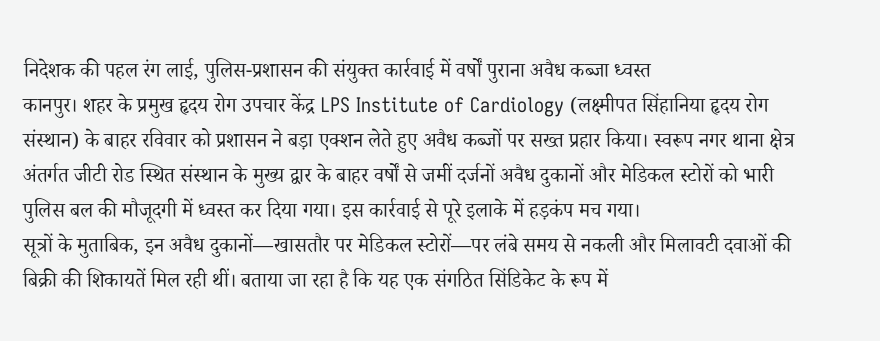निदेशक की पहल रंग लाई, पुलिस-प्रशासन की संयुक्त कार्रवाई में वर्षों पुराना अवैध कब्जा ध्वस्त
कानपुर। शहर के प्रमुख हृदय रोग उपचार केंद्र LPS Institute of Cardiology (लक्ष्मीपत सिंहानिया हृदय रोग संस्थान) के बाहर रविवार को प्रशासन ने बड़ा एक्शन लेते हुए अवैध कब्जों पर सख्त प्रहार किया। स्वरूप नगर थाना क्षेत्र अंतर्गत जीटी रोड स्थित संस्थान के मुख्य द्वार के बाहर वर्षों से जमीं दर्जनों अवैध दुकानों और मेडिकल स्टोरों को भारी पुलिस बल की मौजूदगी में ध्वस्त कर दिया गया। इस कार्रवाई से पूरे इलाके में हड़कंप मच गया।
सूत्रों के मुताबिक, इन अवैध दुकानों—खासतौर पर मेडिकल स्टोरों—पर लंबे समय से नकली और मिलावटी दवाओं की बिक्री की शिकायतें मिल रही थीं। बताया जा रहा है कि यह एक संगठित सिंडिकेट के रूप में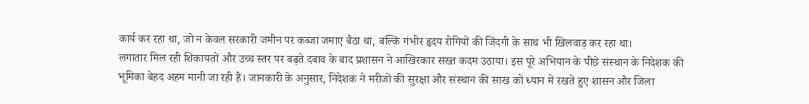कार्य कर रहा था, जो न केवल सरकारी जमीन पर कब्जा जमाए बैठा था, बल्कि गंभीर हृदय रोगियों की जिंदगी के साथ भी खिलवाड़ कर रहा था।
लगातार मिल रही शिकायतों और उच्च स्तर पर बढ़ते दबाव के बाद प्रशासन ने आखिरकार सख्त कदम उठाया। इस पूरे अभियान के पीछे संस्थान के निदेशक की भूमिका बेहद अहम मानी जा रही है। जानकारी के अनुसार, निदेशक ने मरीजों की सुरक्षा और संस्थान की साख को ध्यान में रखते हुए शासन और जिला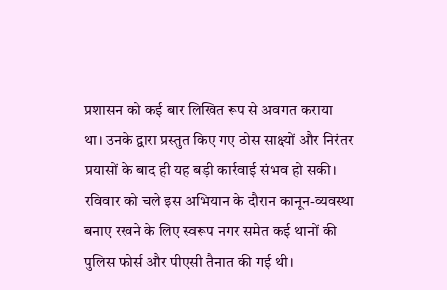प्रशासन को कई बार लिखित रूप से अवगत कराया था। उनके द्वारा प्रस्तुत किए गए ठोस साक्ष्यों और निरंतर प्रयासों के बाद ही यह बड़ी कार्रवाई संभव हो सकी।
रविवार को चले इस अभियान के दौरान कानून-व्यवस्था बनाए रखने के लिए स्वरूप नगर समेत कई थानों की पुलिस फोर्स और पीएसी तैनात की गई थी।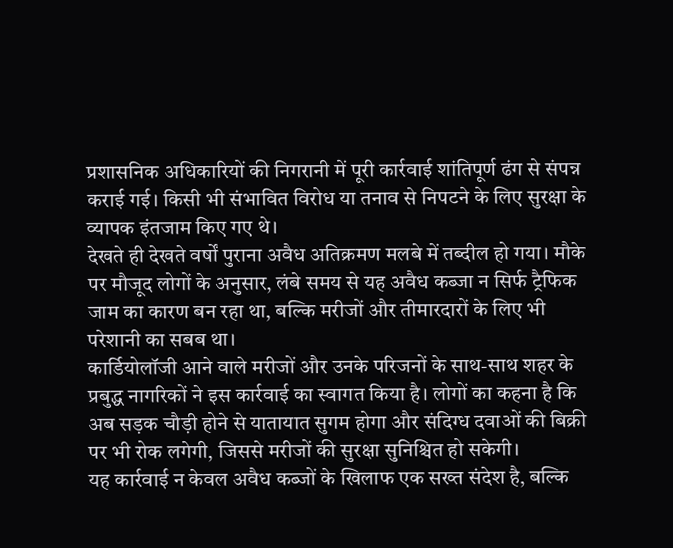प्रशासनिक अधिकारियों की निगरानी में पूरी कार्रवाई शांतिपूर्ण ढंग से संपन्न कराई गई। किसी भी संभावित विरोध या तनाव से निपटने के लिए सुरक्षा के व्यापक इंतजाम किए गए थे।
देखते ही देखते वर्षों पुराना अवैध अतिक्रमण मलबे में तब्दील हो गया। मौके पर मौजूद लोगों के अनुसार, लंबे समय से यह अवैध कब्जा न सिर्फ ट्रैफिक जाम का कारण बन रहा था, बल्कि मरीजों और तीमारदारों के लिए भी परेशानी का सबब था।
कार्डियोलॉजी आने वाले मरीजों और उनके परिजनों के साथ-साथ शहर के प्रबुद्ध नागरिकों ने इस कार्रवाई का स्वागत किया है। लोगों का कहना है कि अब सड़क चौड़ी होने से यातायात सुगम होगा और संदिग्ध दवाओं की बिक्री पर भी रोक लगेगी, जिससे मरीजों की सुरक्षा सुनिश्चित हो सकेगी।
यह कार्रवाई न केवल अवैध कब्जों के खिलाफ एक सख्त संदेश है, बल्कि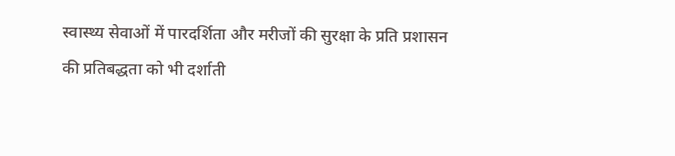स्वास्थ्य सेवाओं में पारदर्शिता और मरीजों की सुरक्षा के प्रति प्रशासन की प्रतिबद्धता को भी दर्शाती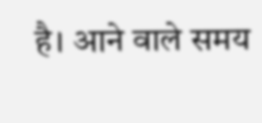है। आने वाले समय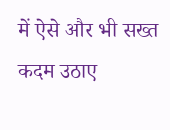में ऐसे और भी सख्त कदम उठाए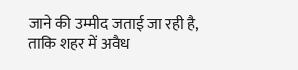जाने की उम्मीद जताई जा रही है, ताकि शहर में अवैध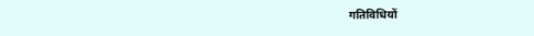गतिविधियों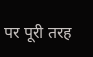पर पूरी तरह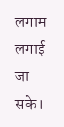लगाम लगाई जा सके।